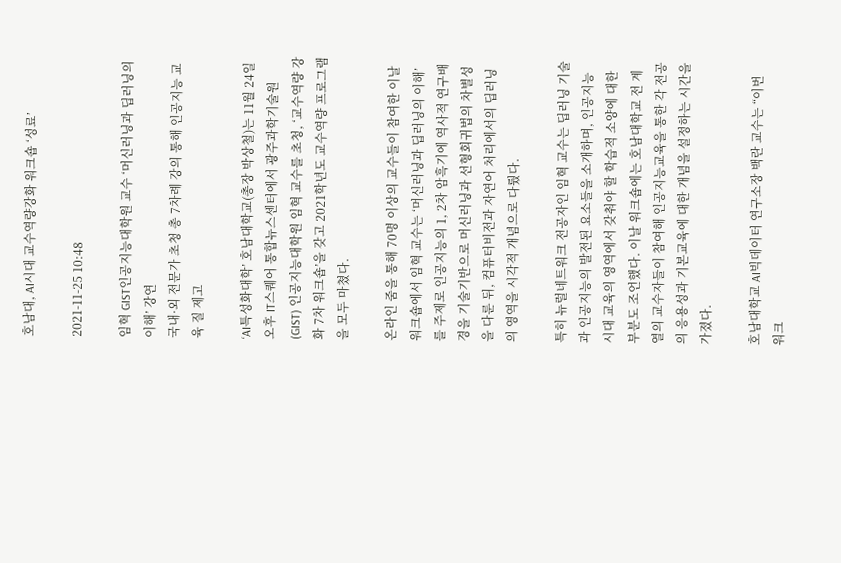호남대, AI시대 교수역량강화 워크숍 ‘성료’

2021-11-25 10:48

임혁 GIST인공지능대학원 교수 ‘머신러닝과 딥러닝의 이해’ 강연
국내·외 전문가 초청 총 7차례 강의 통해 인공지능 교육 질 제고

‘AI특성화대학’ 호남대학교(총장 박상철)는 11월 24일 오후 IT스퀘어 통합뉴스센터에서 광주과학기술원(GIST) 인공지능대학원 임혁 교수를 초청, ‘교수역량 강화 7차 워크숍’을 갖고 2021학년도 교수역량 프로그램을 모두 마쳤다.

온라인 줌을 통해 70명 이상의 교수들이 참여한 이날 워크숍에서 임혁 교수는 ‘머신러닝과 딥러닝의 이해’를 주제로 인공지능의 1, 2차 암흑기에 역사적 연구배경을 기술기반으로 머신러닝과 선형회귀법의 차별성을 다룬 뒤, 컴퓨터비전과 자연어 처리에서의 딥러닝의 영역을 시각적 개념으로 다뤘다.

특히 뉴럴네트워크 전공자인 임혁 교수는 딥러닝 기술과 인공지능의 발전된 요소들을 소개하며, 인공지능 시대 교육의 영역에서 갖춰야 할 학습적 소양에 대한 부분도 조언했다. 이날 워크숍에는 호남대학교 전 계열의 교수자들이 참여해 인공지능교육을 통한 각 전공의 응용성과 기본교육에 대한 개념을 설정하는 시간을 가졌다.

호남대학교 AI빅데이터 연구소장 백란 교수는 “이번 워크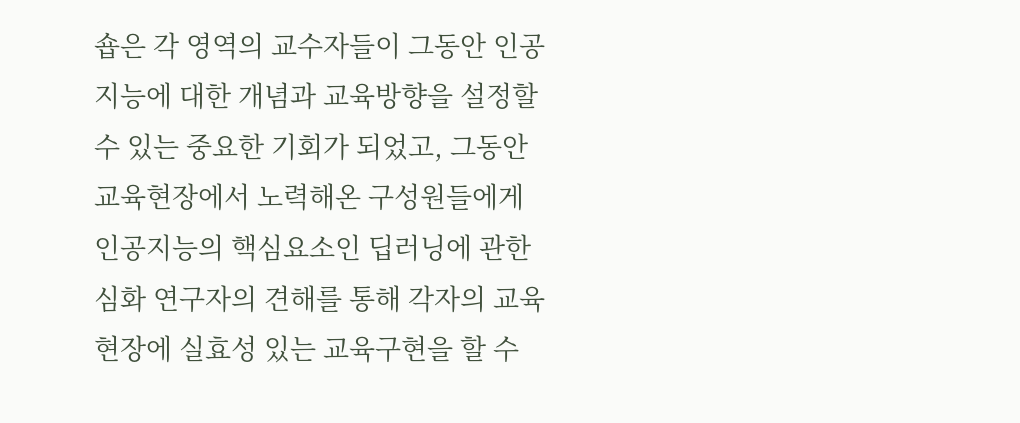숍은 각 영역의 교수자들이 그동안 인공지능에 대한 개념과 교육방향을 설정할 수 있는 중요한 기회가 되었고, 그동안 교육현장에서 노력해온 구성원들에게 인공지능의 핵심요소인 딥러닝에 관한 심화 연구자의 견해를 통해 각자의 교육현장에 실효성 있는 교육구현을 할 수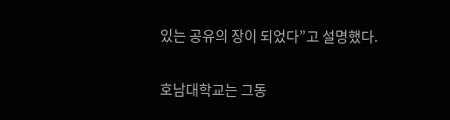있는 공유의 장이 되었다”고 설명했다.

호남대학교는 그동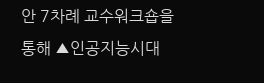안 7차례 교수워크숍을 통해 ▲인공지능시대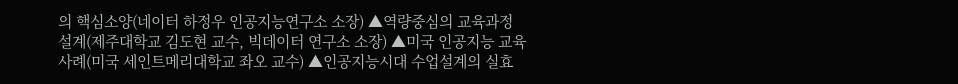의 핵심소양(네이터 하정우 인공지능연구소 소장) ▲역량중심의 교육과정 설계(제주대학교 김도현 교수, 빅데이터 연구소 소장) ▲미국 인공지능 교육 사례(미국 세인트메리대학교 좌오 교수) ▲인공지능시대 수업설계의 실효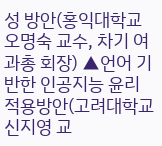성 방안(홍익대학교 오명숙 교수, 차기 여과총 회장) ▲언어 기반한 인공지능 윤리 적용방안(고려대학교 신지영 교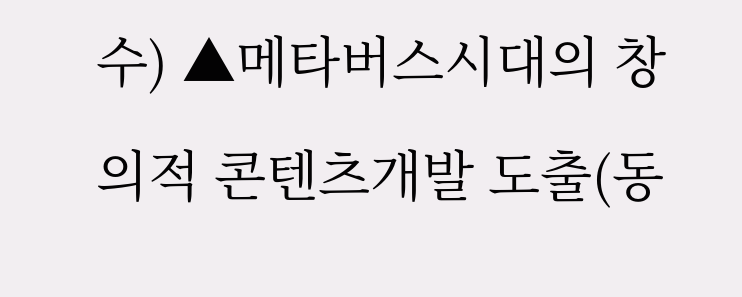수) ▲메타버스시대의 창의적 콘텐츠개발 도출(동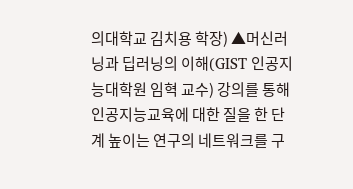의대학교 김치용 학장) ▲머신러닝과 딥러닝의 이해(GIST 인공지능대학원 임혁 교수) 강의를 통해 인공지능교육에 대한 질을 한 단계 높이는 연구의 네트워크를 구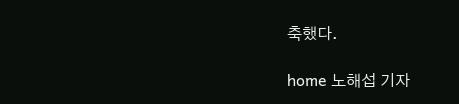축했다.

home 노해섭 기자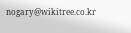nogary@wikitree.co.kr